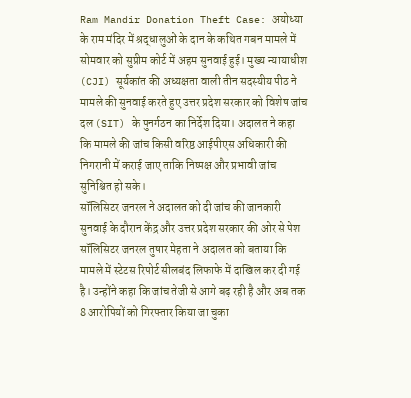Ram Mandir Donation Theft Case: अयोध्या के राम मंदिर में श्रद्धालुओं के दान के कथित गबन मामले में सोमवार को सुप्रीम कोर्ट में अहम सुनवाई हुई। मुख्य न्यायाधीश (CJI) सूर्यकांत की अध्यक्षता वाली तीन सदस्यीय पीठ ने मामले की सुनवाई करते हुए उत्तर प्रदेश सरकार को विशेष जांच दल (SIT) के पुनर्गठन का निर्देश दिया। अदालत ने कहा कि मामले की जांच किसी वरिष्ठ आईपीएस अधिकारी की निगरानी में कराई जाए ताकि निष्पक्ष और प्रभावी जांच सुनिश्चित हो सके।
सॉलिसिटर जनरल ने अदालत को दी जांच की जानकारी
सुनवाई के दौरान केंद्र और उत्तर प्रदेश सरकार की ओर से पेश सॉलिसिटर जनरल तुषार मेहता ने अदालत को बताया कि मामले में स्टेटस रिपोर्ट सीलबंद लिफाफे में दाखिल कर दी गई है। उन्होंने कहा कि जांच तेजी से आगे बढ़ रही है और अब तक 8 आरोपियों को गिरफ्तार किया जा चुका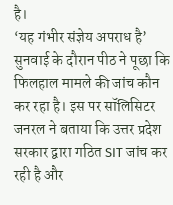है।
‘यह गंभीर संज्ञेय अपराध है’
सुनवाई के दौरान पीठ ने पूछा कि फिलहाल मामले की जांच कौन कर रहा है। इस पर सॉलिसिटर जनरल ने बताया कि उत्तर प्रदेश सरकार द्वारा गठित SIT जांच कर रही है और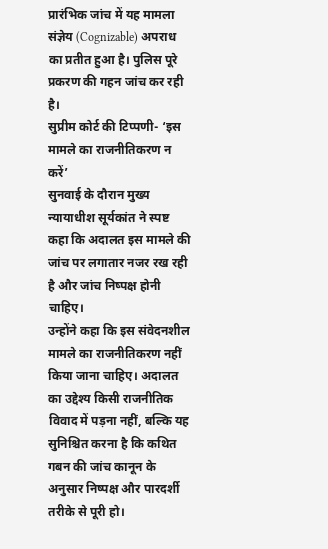प्रारंभिक जांच में यह मामला संज्ञेय (Cognizable) अपराध का प्रतीत हुआ है। पुलिस पूरे प्रकरण की गहन जांच कर रही है।
सुप्रीम कोर्ट की टिप्पणी- ‘इस मामले का राजनीतिकरण न करें’
सुनवाई के दौरान मुख्य न्यायाधीश सूर्यकांत ने स्पष्ट कहा कि अदालत इस मामले की जांच पर लगातार नजर रख रही है और जांच निष्पक्ष होनी चाहिए।
उन्होंने कहा कि इस संवेदनशील मामले का राजनीतिकरण नहीं किया जाना चाहिए। अदालत का उद्देश्य किसी राजनीतिक विवाद में पड़ना नहीं, बल्कि यह सुनिश्चित करना है कि कथित गबन की जांच कानून के अनुसार निष्पक्ष और पारदर्शी तरीके से पूरी हो।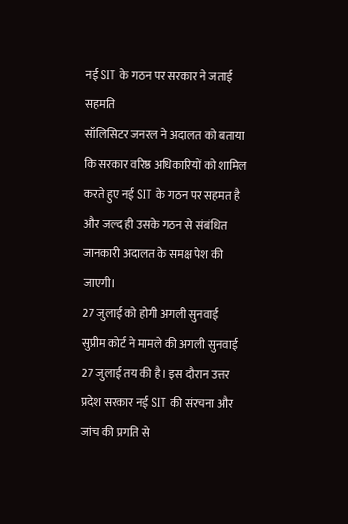नई SIT के गठन पर सरकार ने जताई सहमति
सॉलिसिटर जनरल ने अदालत को बताया कि सरकार वरिष्ठ अधिकारियों को शामिल करते हुए नई SIT के गठन पर सहमत है और जल्द ही उसके गठन से संबंधित जानकारी अदालत के समक्ष पेश की जाएगी।
27 जुलाई को होगी अगली सुनवाई
सुप्रीम कोर्ट ने मामले की अगली सुनवाई 27 जुलाई तय की है। इस दौरान उत्तर प्रदेश सरकार नई SIT की संरचना और जांच की प्रगति से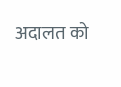अदालत को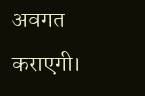अवगत कराएगी।